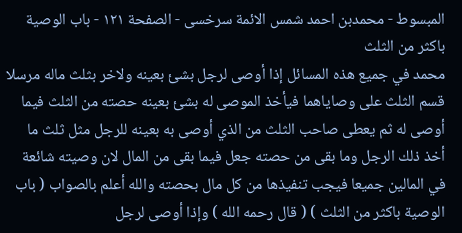المبسوط - محمدبن احمد شمس الائمة سرخسی - الصفحة ١٢١ - باب الوصية باكثر من الثلث
محمد في جميع هذه المسائل إذا أوصى لرجل بشئ بعينه ولاخر بثلث ماله مرسلا قسم الثلث على وصاياهما فيأخذ الموصى له بشئ بعينه حصته من الثلث فيما أوصى له ثم يعطى صاحب الثلث من الذي أوصى به بعينه للرجل مثل ثلث ما أخذ ذلك الرجل وما بقى من حصته جعل فيما بقى من المال لان وصيته شائعة في المالين جميعا فيجب تنفيذها من كل مال بحصته والله أعلم بالصواب ( باب الوصية باكثر من الثلث ) ( قال رحمه الله ) وإذا أوصى لرجل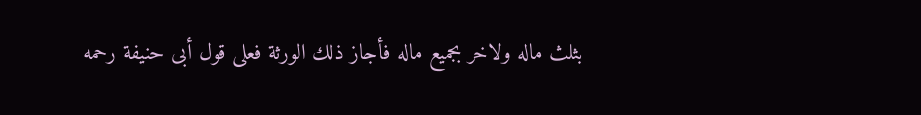بثلث ماله ولاخر بجميع ماله فأجاز ذلك الورثة فعلى قول أبى حنيفة رحمه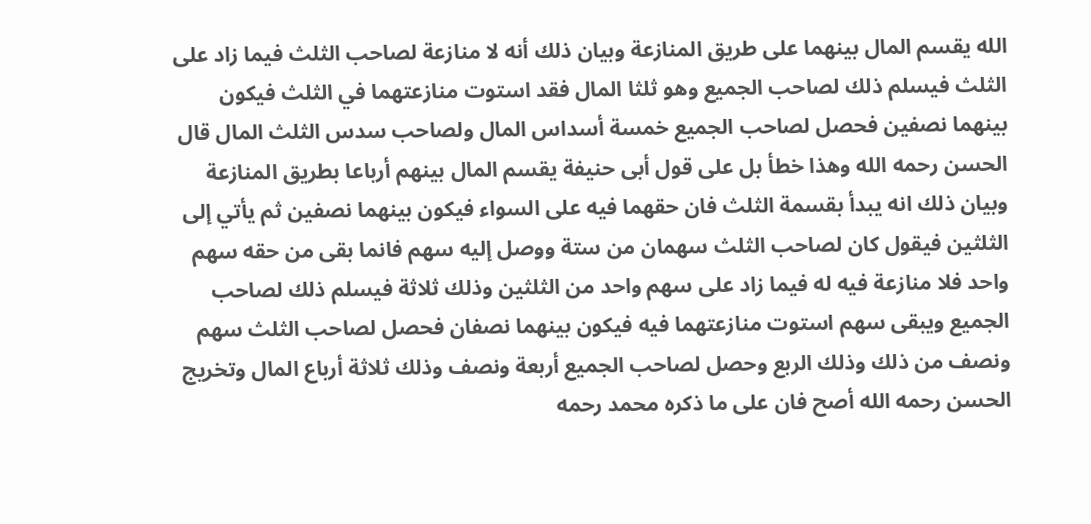الله يقسم المال بينهما على طريق المنازعة وبيان ذلك أنه لا منازعة لصاحب الثلث فيما زاد على الثلث فيسلم ذلك لصاحب الجميع وهو ثلثا المال فقد استوت منازعتهما في الثلث فيكون بينهما نصفين فحصل لصاحب الجميع خمسة أسداس المال ولصاحب سدس الثلث المال قال الحسن رحمه الله وهذا خطأ بل على قول أبى حنيفة يقسم المال بينهم أرباعا بطريق المنازعة وبيان ذلك انه يبدأ بقسمة الثلث فان حقهما فيه على السواء فيكون بينهما نصفين ثم يأتي إلى الثلثين فيقول كان لصاحب الثلث سهمان من ستة ووصل إليه سهم فانما بقى من حقه سهم واحد فلا منازعة فيه له فيما زاد على سهم واحد من الثلثين وذلك ثلاثة فيسلم ذلك لصاحب الجميع ويبقى سهم استوت منازعتهما فيه فيكون بينهما نصفان فحصل لصاحب الثلث سهم ونصف من ذلك وذلك الربع وحصل لصاحب الجميع أربعة ونصف وذلك ثلاثة أرباع المال وتخريج الحسن رحمه الله أصح فان على ما ذكره محمد رحمه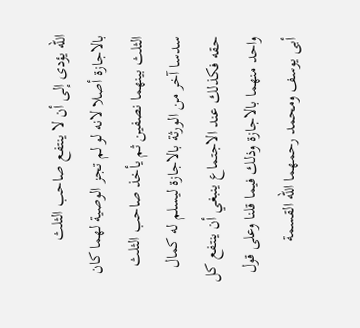الله يؤدى إلى أن لا ينتفع صاحب الثلث بالاجازة أصلا لانه لو لم تجز الوصية لهما كان الثلث بينهما نصفين ثم يأخذ صاحب الثلث سدسا آخر من الورثة بالاجازة ليسلم له كمال حقه فكذلك عند الاجتماع ينبغي أن ينتفع كل واحد منهما بالاجازة وذلك فيما قلنا وعلى قول أبى يوسف ومحمد رحمهما الله القسمة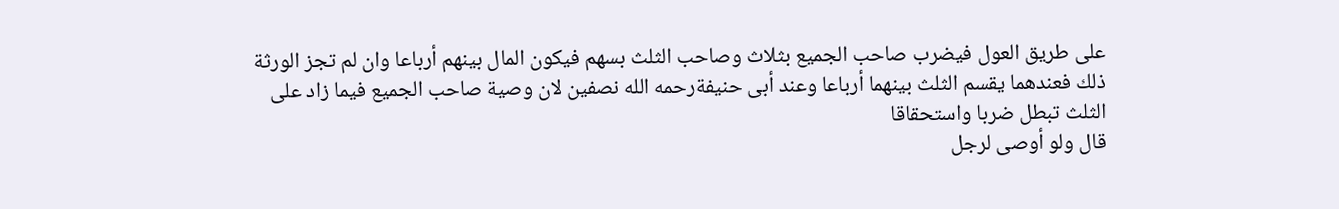على طريق العول فيضرب صاحب الجميع بثلاث وصاحب الثلث بسهم فيكون المال بينهم أرباعا وان لم تجز الورثة ذلك فعندهما يقسم الثلث بينهما أرباعا وعند أبى حنيفةرحمه الله نصفين لان وصية صاحب الجميع فيما زاد على الثلث تبطل ضربا واستحقاقا
قال ولو أوصى لرجل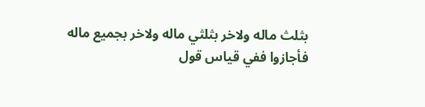بثلث ماله ولاخر بثلثي ماله ولاخر بجميع ماله فأجازوا ففي قياس قول